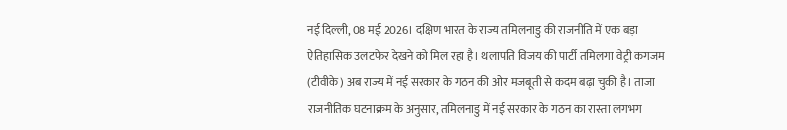नई दिल्ली, 08 मई 2026। दक्षिण भारत के राज्य तमिलनाडु की राजनीति में एक बड़ा ऐतिहासिक उलटफेर देखने को मिल रहा है। थलापति विजय की पार्टी तमिलगा वेट्री कगजम (टीवीके) अब राज्य में नई सरकार के गठन की ओर मजबूती से कदम बढ़ा चुकी है। ताजा राजनीतिक घटनाक्रम के अनुसार, तमिलनाडु में नई सरकार के गठन का रास्ता लगभग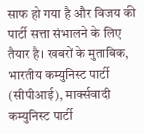साफ हो गया है और विजय की पार्टी सत्ता संभालने के लिए तैयार है। खबरों के मुताबिक, भारतीय कम्युनिस्ट पार्टी (सीपीआई), मार्क्सवादी कम्युनिस्ट पार्टी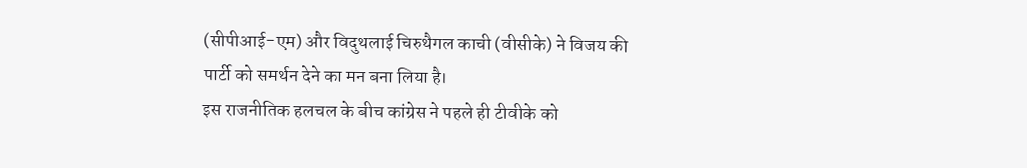(सीपीआई-एम) और विदुथलाई चिरुथैगल काची (वीसीके) ने विजय की पार्टी को समर्थन देने का मन बना लिया है।
इस राजनीतिक हलचल के बीच कांग्रेस ने पहले ही टीवीके को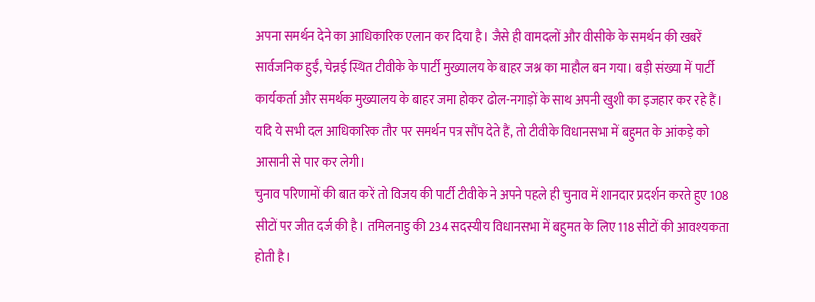अपना समर्थन देने का आधिकारिक एलान कर दिया है। जैसे ही वामदलों और वीसीके के समर्थन की खबरें सार्वजनिक हुईं, चेन्नई स्थित टीवीके के पार्टी मुख्यालय के बाहर जश्न का माहौल बन गया। बड़ी संख्या में पार्टी कार्यकर्ता और समर्थक मुख्यालय के बाहर जमा होकर ढोल-नगाड़ों के साथ अपनी खुशी का इजहार कर रहे हैं। यदि ये सभी दल आधिकारिक तौर पर समर्थन पत्र सौंप देते हैं, तो टीवीके विधानसभा में बहुमत के आंकड़े को आसानी से पार कर लेगी।
चुनाव परिणामों की बात करें तो विजय की पार्टी टीवीके ने अपने पहले ही चुनाव में शानदार प्रदर्शन करते हुए 108 सीटों पर जीत दर्ज की है। तमिलनाडु की 234 सदस्यीय विधानसभा में बहुमत के लिए 118 सीटों की आवश्यकता होती है।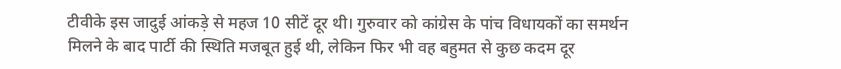टीवीके इस जादुई आंकड़े से महज 10 सीटें दूर थी। गुरुवार को कांग्रेस के पांच विधायकों का समर्थन मिलने के बाद पार्टी की स्थिति मजबूत हुई थी, लेकिन फिर भी वह बहुमत से कुछ कदम दूर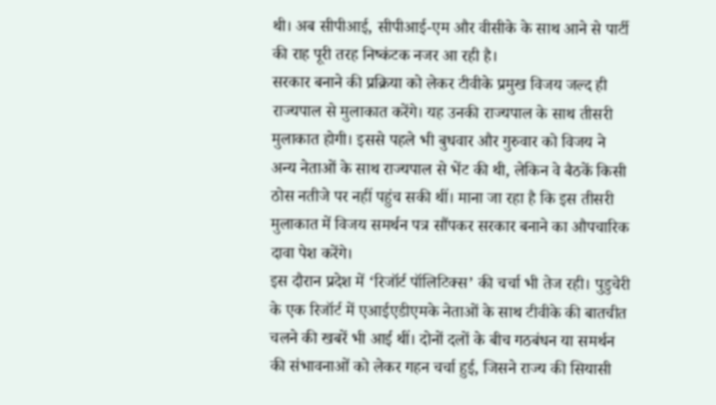थी। अब सीपीआई, सीपीआई-एम और वीसीके के साथ आने से पार्टी की राह पूरी तरह निष्कंटक नजर आ रही है।
सरकार बनाने की प्रक्रिया को लेकर टीवीके प्रमुख विजय जल्द ही राज्यपाल से मुलाकात करेंगे। यह उनकी राज्यपाल के साथ तीसरी मुलाकात होगी। इससे पहले भी बुधवार और गुरुवार को विजय ने अन्य नेताओं के साथ राज्यपाल से भेंट की थी, लेकिन वे बैठकें किसी ठोस नतीजे पर नहीं पहुंच सकी थीं। माना जा रहा है कि इस तीसरी मुलाकात में विजय समर्थन पत्र सौंपकर सरकार बनाने का औपचारिक दावा पेश करेंगे।
इस दौरान प्रदेश में ‘रिजॉर्ट पॉलिटिक्स’ की चर्चा भी तेज रही। पुडुचेरी के एक रिजॉर्ट में एआईएडीएमके नेताओं के साथ टीवीके की बातचीत चलने की खबरें भी आई थीं। दोनों दलों के बीच गठबंधन या समर्थन की संभावनाओं को लेकर गहन चर्चा हुई, जिसने राज्य की सियासी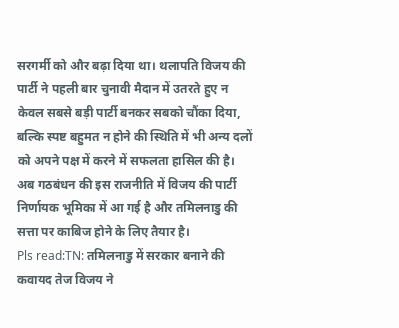सरगर्मी को और बढ़ा दिया था। थलापति विजय की पार्टी ने पहली बार चुनावी मैदान में उतरते हुए न केवल सबसे बड़ी पार्टी बनकर सबको चौंका दिया, बल्कि स्पष्ट बहुमत न होने की स्थिति में भी अन्य दलों को अपने पक्ष में करने में सफलता हासिल की है। अब गठबंधन की इस राजनीति में विजय की पार्टी निर्णायक भूमिका में आ गई है और तमिलनाडु की सत्ता पर काबिज होने के लिए तैयार है।
Pls read:TN: तमिलनाडु में सरकार बनाने की कवायद तेज विजय ने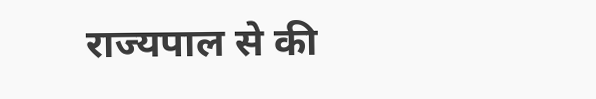राज्यपाल से की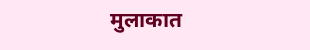मुलाकात